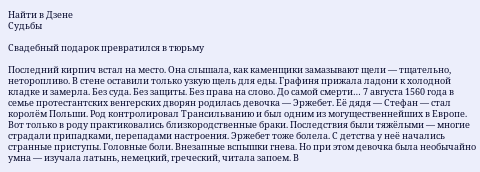Найти в Дзене
Судьбы

Свадебный подарок превратился в тюрьму

Последний кирпич встал на место. Она слышала, как каменщики замазывают щели — тщательно, неторопливо. В стене оставили только узкую щель для еды. Графиня прижала ладони к холодной кладке и замерла. Без суда. Без защиты. Без права на слово. До самой смерти… 7 августа 1560 года в семье протестантских венгерских дворян родилась девочка — Эржебет. Её дядя — Стефан — стал королём Польши. Род контролировал Трансильванию и был одним из могущественнейших в Европе. Вот только в роду практиковались близкородственные браки. Последствия были тяжёлыми — многие страдали припадками, перепадами настроения. Эржебет тоже болела. С детства у неё начались странные приступы. Головные боли. Внезапные вспышки гнева. Но при этом девочка была необычайно умна — изучала латынь, немецкий, греческий, читала запоем. В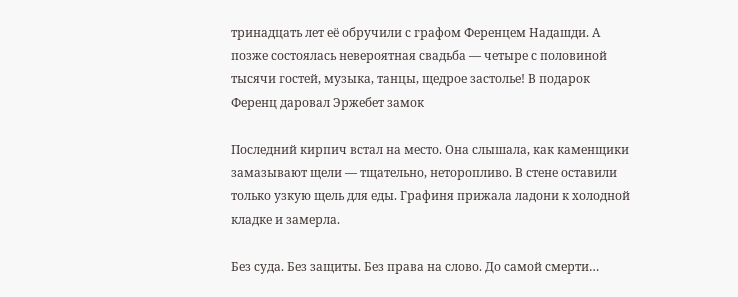тринадцать лет её обручили с графом Ференцем Надашди. А позже состоялась невероятная свадьба — четыре с половиной тысячи гостей, музыка, танцы, щедрое застолье! В подарок Ференц даровал Эржебет замок

Последний кирпич встал на место. Она слышала, как каменщики замазывают щели — тщательно, неторопливо. В стене оставили только узкую щель для еды. Графиня прижала ладони к холодной кладке и замерла.

Без суда. Без защиты. Без права на слово. До самой смерти…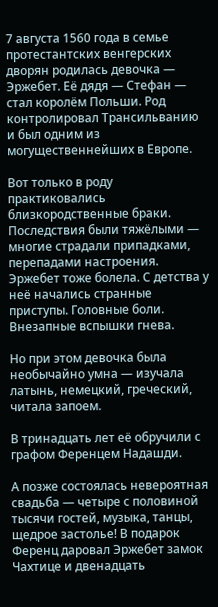7 августа 1560 года в семье протестантских венгерских дворян родилась девочка — Эржебет. Её дядя — Стефан — стал королём Польши. Род контролировал Трансильванию и был одним из могущественнейших в Европе.

Вот только в роду практиковались близкородственные браки. Последствия были тяжёлыми — многие страдали припадками, перепадами настроения. Эржебет тоже болела. С детства у неё начались странные приступы. Головные боли. Внезапные вспышки гнева.

Но при этом девочка была необычайно умна — изучала латынь, немецкий, греческий, читала запоем.

В тринадцать лет её обручили с графом Ференцем Надашди.

А позже состоялась невероятная свадьба — четыре с половиной тысячи гостей, музыка, танцы, щедрое застолье! В подарок Ференц даровал Эржебет замок Чахтице и двенадцать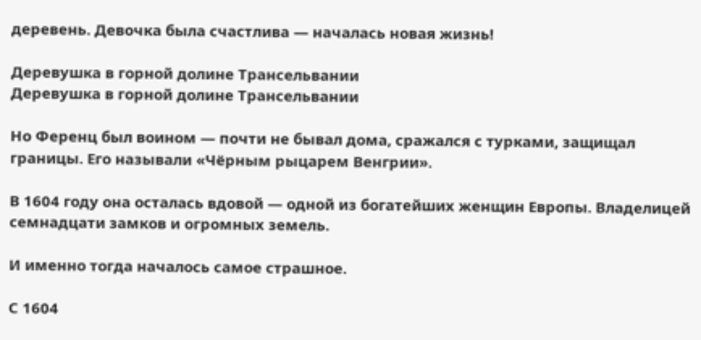деревень. Девочка была счастлива — началась новая жизнь!

Деревушка в горной долине Трансельвании
Деревушка в горной долине Трансельвании

Но Ференц был воином — почти не бывал дома, сражался с турками, защищал границы. Его называли «Чёрным рыцарем Венгрии».

В 1604 году она осталась вдовой — одной из богатейших женщин Европы. Владелицей семнадцати замков и огромных земель.

И именно тогда началось самое страшное.

С 1604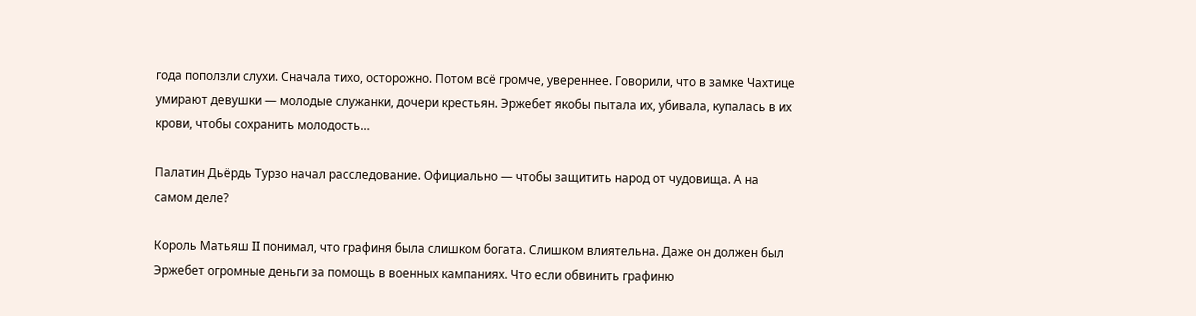года поползли слухи. Сначала тихо, осторожно. Потом всё громче, увереннее. Говорили, что в замке Чахтице умирают девушки — молодые служанки, дочери крестьян. Эржебет якобы пытала их, убивала, купалась в их крови, чтобы сохранить молодость…

Палатин Дьёрдь Турзо начал расследование. Официально — чтобы защитить народ от чудовища. А на самом деле?

Король Матьяш II понимал, что графиня была слишком богата. Слишком влиятельна. Даже он должен был Эржебет огромные деньги за помощь в военных кампаниях. Что если обвинить графиню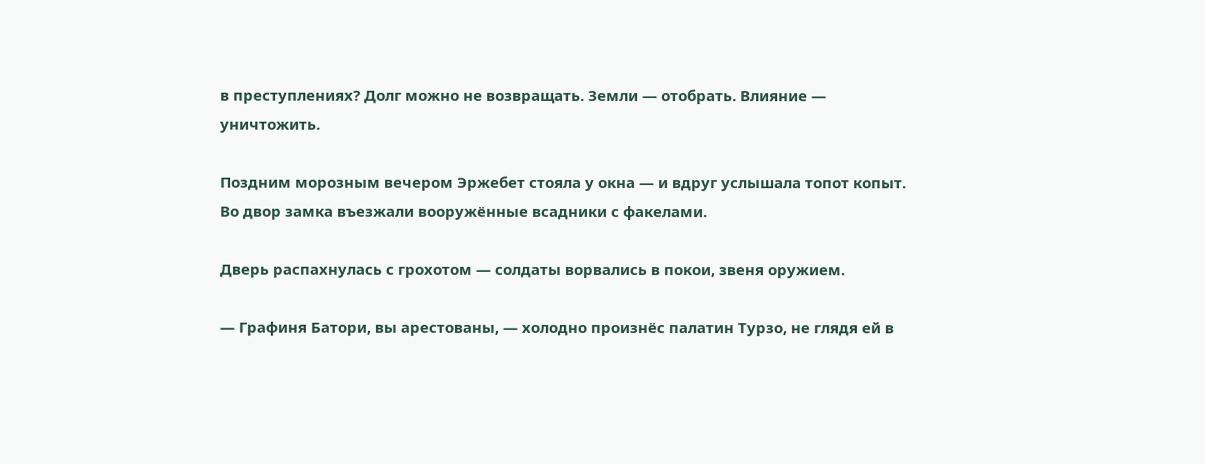в преступлениях? Долг можно не возвращать. Земли — отобрать. Влияние — уничтожить.

Поздним морозным вечером Эржебет стояла у окна — и вдруг услышала топот копыт. Во двор замка въезжали вооружённые всадники с факелами.

Дверь распахнулась с грохотом — солдаты ворвались в покои, звеня оружием.

— Графиня Батори, вы арестованы, — холодно произнёс палатин Турзо, не глядя ей в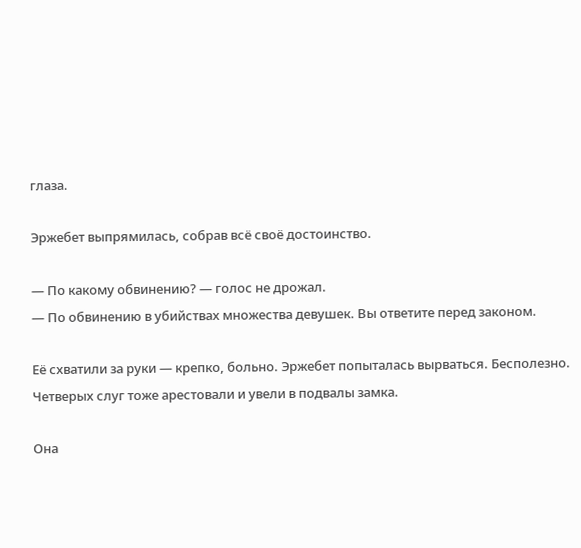глаза.

Эржебет выпрямилась, собрав всё своё достоинство.

— По какому обвинению? — голос не дрожал.
— По обвинению в убийствах множества девушек. Вы ответите перед законом.

Её схватили за руки — крепко, больно. Эржебет попыталась вырваться. Бесполезно. Четверых слуг тоже арестовали и увели в подвалы замка.

Она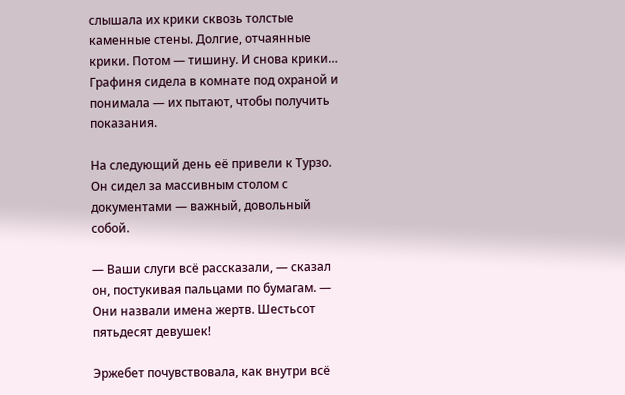слышала их крики сквозь толстые каменные стены. Долгие, отчаянные крики. Потом — тишину. И снова крики… Графиня сидела в комнате под охраной и понимала — их пытают, чтобы получить показания.

На следующий день её привели к Турзо. Он сидел за массивным столом с документами — важный, довольный собой.

— Ваши слуги всё рассказали, — сказал он, постукивая пальцами по бумагам. — Они назвали имена жертв. Шестьсот пятьдесят девушек!

Эржебет почувствовала, как внутри всё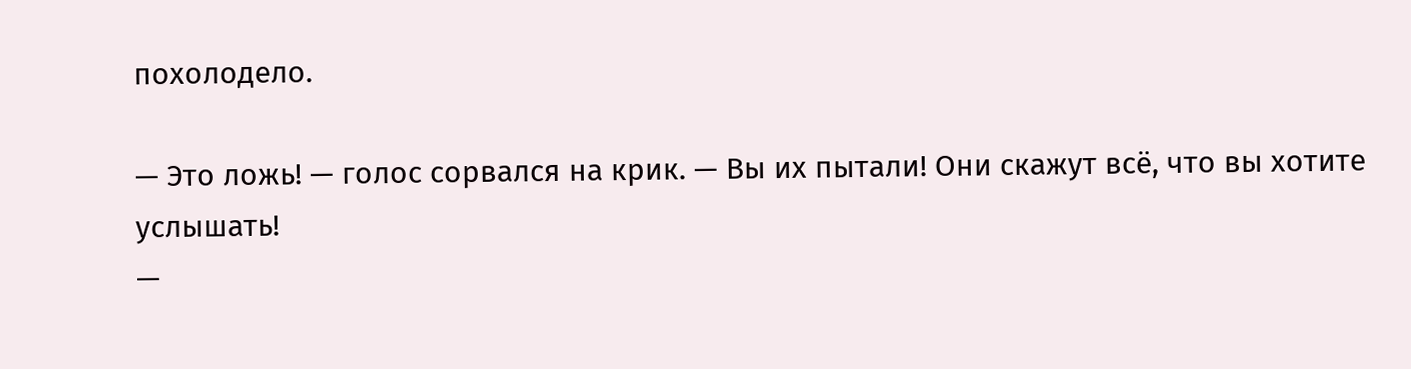похолодело.

— Это ложь! — голос сорвался на крик. — Вы их пытали! Они скажут всё, что вы хотите услышать!
—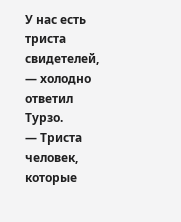У нас есть триста свидетелей, — холодно ответил Турзо.
— Триста человек, которые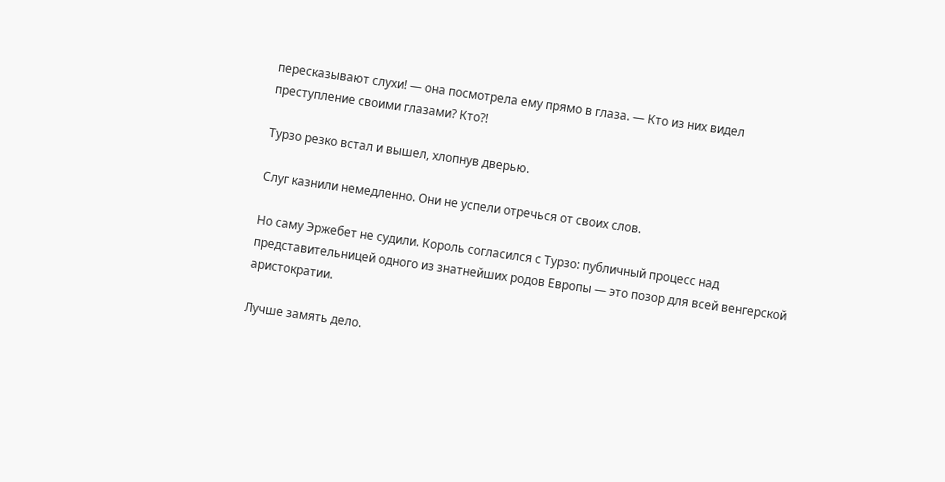пересказывают слухи! — она посмотрела ему прямо в глаза. — Кто из них видел преступление своими глазами? Кто?!

Турзо резко встал и вышел, хлопнув дверью.

Слуг казнили немедленно. Они не успели отречься от своих слов.

Но саму Эржебет не судили. Король согласился с Турзо: публичный процесс над представительницей одного из знатнейших родов Европы — это позор для всей венгерской аристократии.

Лучше замять дело.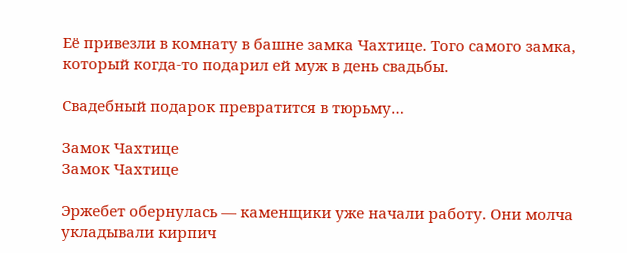Её привезли в комнату в башне замка Чахтице. Того самого замка, который когда-то подарил ей муж в день свадьбы.

Свадебный подарок превратится в тюрьму…

Замок Чахтице
Замок Чахтице

Эржебет обернулась — каменщики уже начали работу. Они молча укладывали кирпич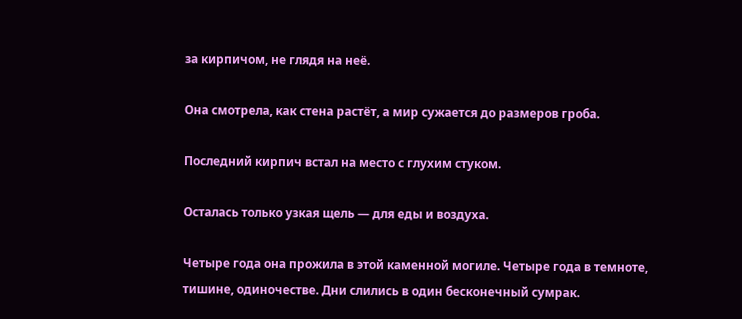за кирпичом, не глядя на неё.

Она смотрела, как стена растёт, а мир сужается до размеров гроба.

Последний кирпич встал на место с глухим стуком.

Осталась только узкая щель — для еды и воздуха.

Четыре года она прожила в этой каменной могиле. Четыре года в темноте, тишине, одиночестве. Дни слились в один бесконечный сумрак.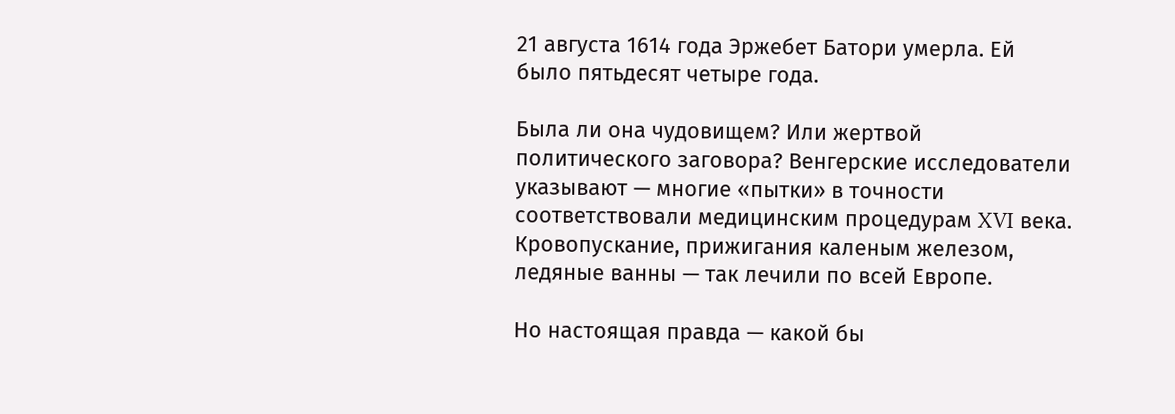21 августа 1614 года Эржебет Батори умерла. Ей было пятьдесят четыре года.

Была ли она чудовищем? Или жертвой политического заговора? Венгерские исследователи указывают — многие «пытки» в точности соответствовали медицинским процедурам XVI века. Кровопускание, прижигания каленым железом, ледяные ванны — так лечили по всей Европе.

Но настоящая правда — какой бы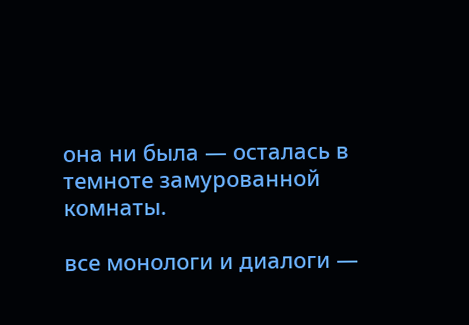она ни была — осталась в темноте замурованной комнаты.

все монологи и диалоги —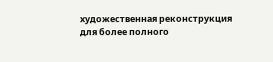художественная реконструкция для более полного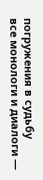погружения в судьбу
все монологи и диалоги —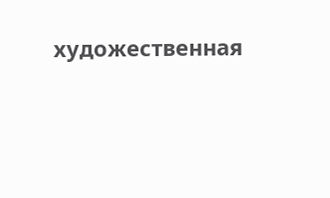художественная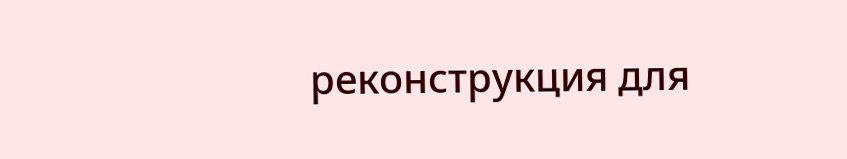реконструкция для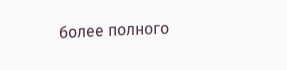более полного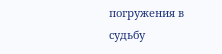погружения в судьбу